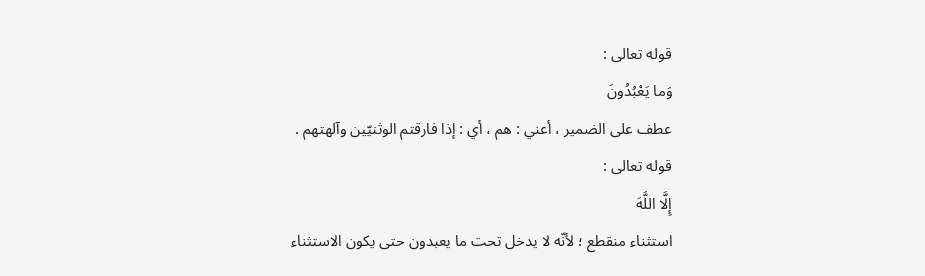قوله تعالى :
وَما يَعْبُدُونَ
عطف على الضمير ، أعني : هم ، أي : إذا فارقتم الوثنيّين وآلهتهم .
قوله تعالى :
إِلَّا اللَّهَ
استثناء منقطع ؛ لأنّه لا يدخل تحت ما يعبدون حتى يكون الاستثناء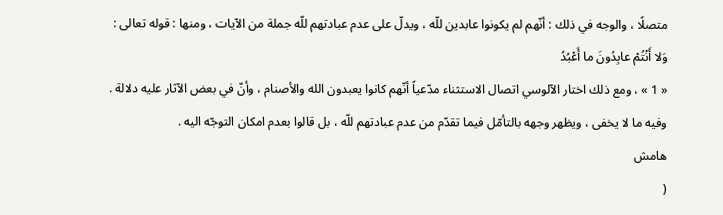متصلًا ، والوجه في ذلك : أنّهم لم يكونوا عابدين للّه ، ويدلّ على عدم عبادتهم للّه جملة من الآيات ، ومنها : قوله تعالى :
وَلا أَنْتُمْ عابِدُونَ ما أَعْبُدُ
« 1 » ، ومع ذلك اختار الآلوسي اتصال الاستثناء مدّعياً أنّهم كانوا يعبدون الله والأصنام ، وأنّ في بعض الآثار عليه دلالة .
وفيه ما لا يخفى ، ويظهر وجهه بالتأمّل فيما تقدّم من عدم عبادتهم للّه ، بل قالوا بعدم امكان التوجّه اليه .
هامش
(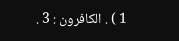1 ) . الكافرون : 3 .